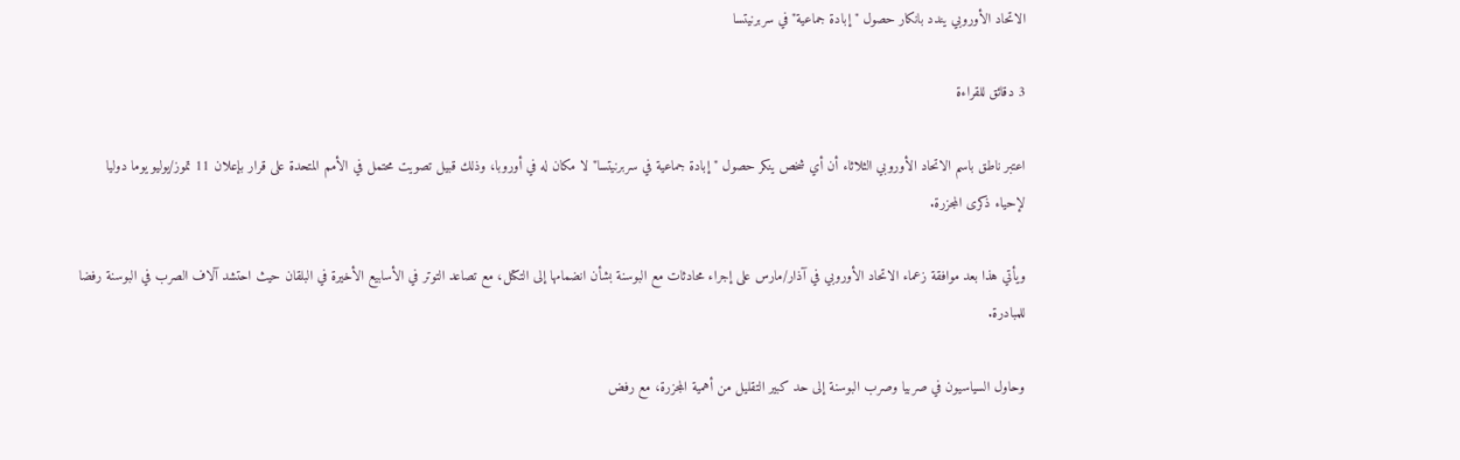الاتحاد الأوروبي يندد بانكار حصول "إبادة جماعية" في سربرنيتسا

3 دقائق للقراءة

اعتبر ناطق باسم الاتحاد الأوروبي الثلاثاء أن أي شخص ينكر حصول "إبادة جماعية في سربرنيتسا" لا مكان له في أوروبا، وذلك قبيل تصويت محتمل في الأمم المتحدة على قرار بإعلان 11 تموز/يوليو يوما دوليا لإحياء ذكرى المجزرة.

ويأتي هذا بعد موافقة زعماء الاتحاد الأوروبي في آذار/مارس على إجراء محادثات مع البوسنة بشأن انضمامها إلى التكتل، مع تصاعد التوتر في الأسابيع الأخيرة في البلقان حيث احتشد آلاف الصرب في البوسنة رفضا للمبادرة.

وحاول السياسيون في صربيا وصرب البوسنة إلى حد كبير التقليل من أهمية المجزرة، مع رفض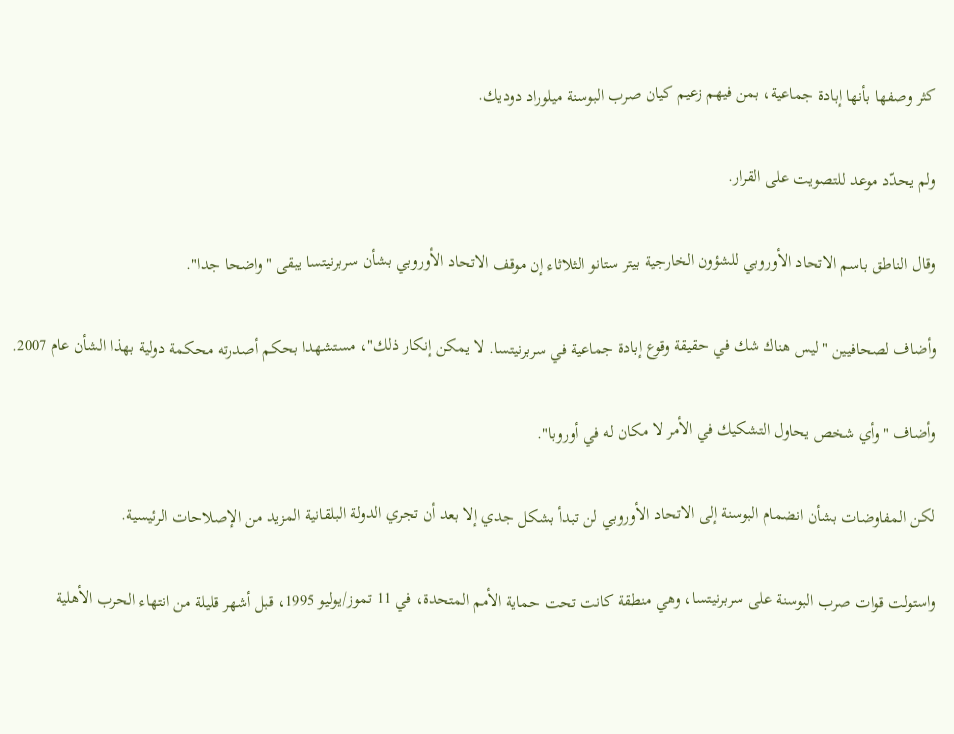كثر وصفها بأنها إبادة جماعية، بمن فيهم زعيم كيان صرب البوسنة ميلوراد دوديك.

ولم يحدّد موعد للتصويت على القرار.

وقال الناطق باسم الاتحاد الأوروبي للشؤون الخارجية بيتر ستانو الثلاثاء إن موقف الاتحاد الأوروبي بشأن سربرنيتسا يبقى "واضحا جدا".

وأضاف لصحافيين "ليس هناك شك في حقيقة وقوع إبادة جماعية في سربرنيتسا. لا يمكن إنكار ذلك"، مستشهدا بحكم أصدرته محكمة دولية بهذا الشأن عام 2007.

وأضاف "وأي شخص يحاول التشكيك في الأمر لا مكان له في أوروبا".

لكن المفاوضات بشأن انضمام البوسنة إلى الاتحاد الأوروبي لن تبدأ بشكل جدي إلا بعد أن تجري الدولة البلقانية المزيد من الإصلاحات الرئيسية.

واستولت قوات صرب البوسنة على سربرنيتسا، وهي منطقة كانت تحت حماية الأمم المتحدة، في 11 تموز/يوليو 1995، قبل أشهر قليلة من انتهاء الحرب الأهلية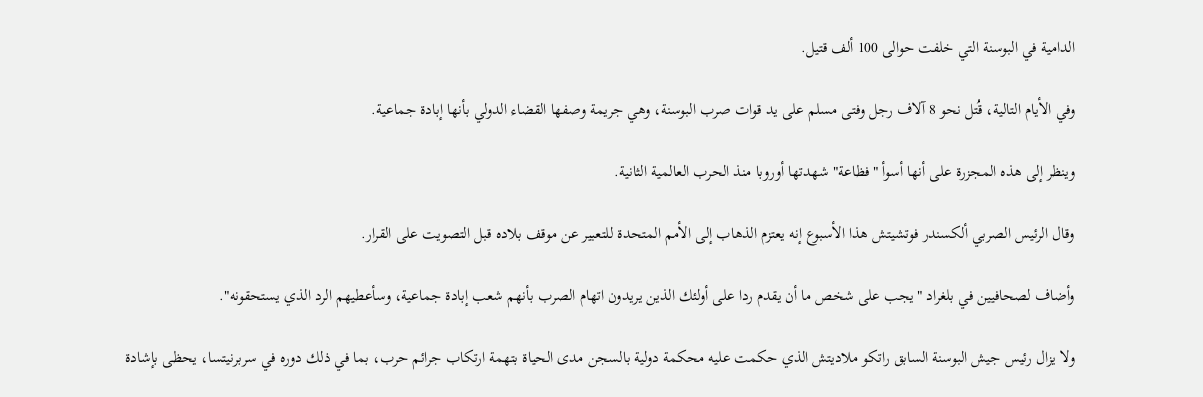الدامية في البوسنة التي خلفت حوالى 100 ألف قتيل.

وفي الأيام التالية، قُتل نحو 8 آلاف رجل وفتى مسلم على يد قوات صرب البوسنة، وهي جريمة وصفها القضاء الدولي بأنها إبادة جماعية.

وينظر إلى هذه المجزرة على أنها أسوأ "فظاعة" شهدتها أوروبا منذ الحرب العالمية الثانية.

وقال الرئيس الصربي ألكسندر فوتشيتش هذا الأسبوع إنه يعتزم الذهاب إلى الأمم المتحدة للتعبير عن موقف بلاده قبل التصويت على القرار.

وأضاف لصحافيين في بلغراد "يجب على شخص ما أن يقدم ردا على أولئك الذين يريدون اتهام الصرب بأنهم شعب إبادة جماعية، وسأعطيهم الرد الذي يستحقونه".

ولا يزال رئيس جيش البوسنة السابق راتكو ملاديتش الذي حكمت عليه محكمة دولية بالسجن مدى الحياة بتهمة ارتكاب جرائم حرب، بما في ذلك دوره في سربرنيتسا، يحظى بإشادة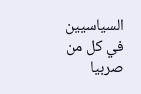السياسيين في كل من صربيا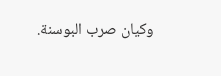وكيان صرب البوسنة.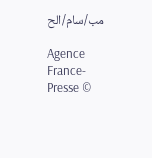مب/سام/الح

Agence France-Presse ©